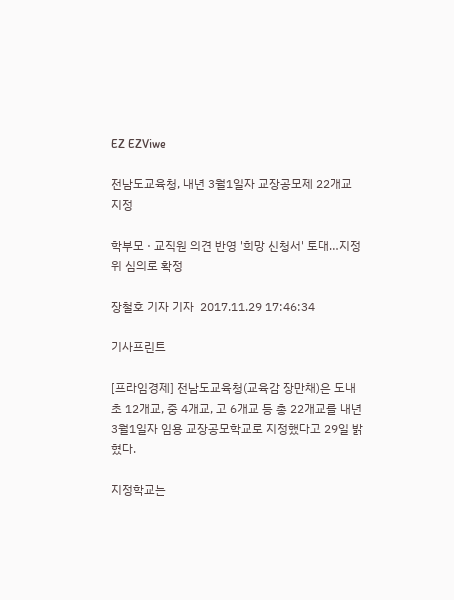EZ EZViwe

전남도교육청, 내년 3월1일자 교장공모제 22개교 지정

학부모 · 교직원 의견 반영 '희망 신청서' 토대…지정위 심의로 확정

장철호 기자 기자  2017.11.29 17:46:34

기사프린트

[프라임경제] 전남도교육청(교육감 장만채)은 도내 초 12개교, 중 4개교, 고 6개교 등 총 22개교를 내년 3월1일자 임용 교장공모학교로 지정했다고 29일 밝혔다.

지정학교는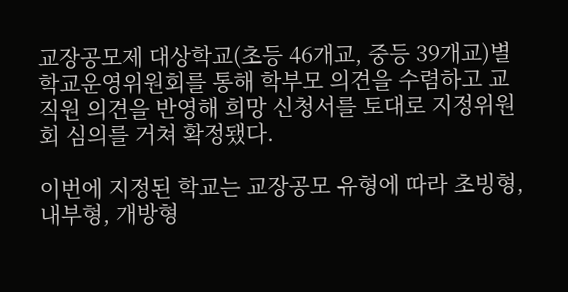교장공모제 대상학교(초등 46개교, 중등 39개교)별 학교운영위원회를 통해 학부모 의견을 수렴하고 교직원 의견을 반영해 희망 신청서를 토대로 지정위원회 심의를 거쳐 확정됐다.

이번에 지정된 학교는 교장공모 유형에 따라 초빙형, 내부형, 개방형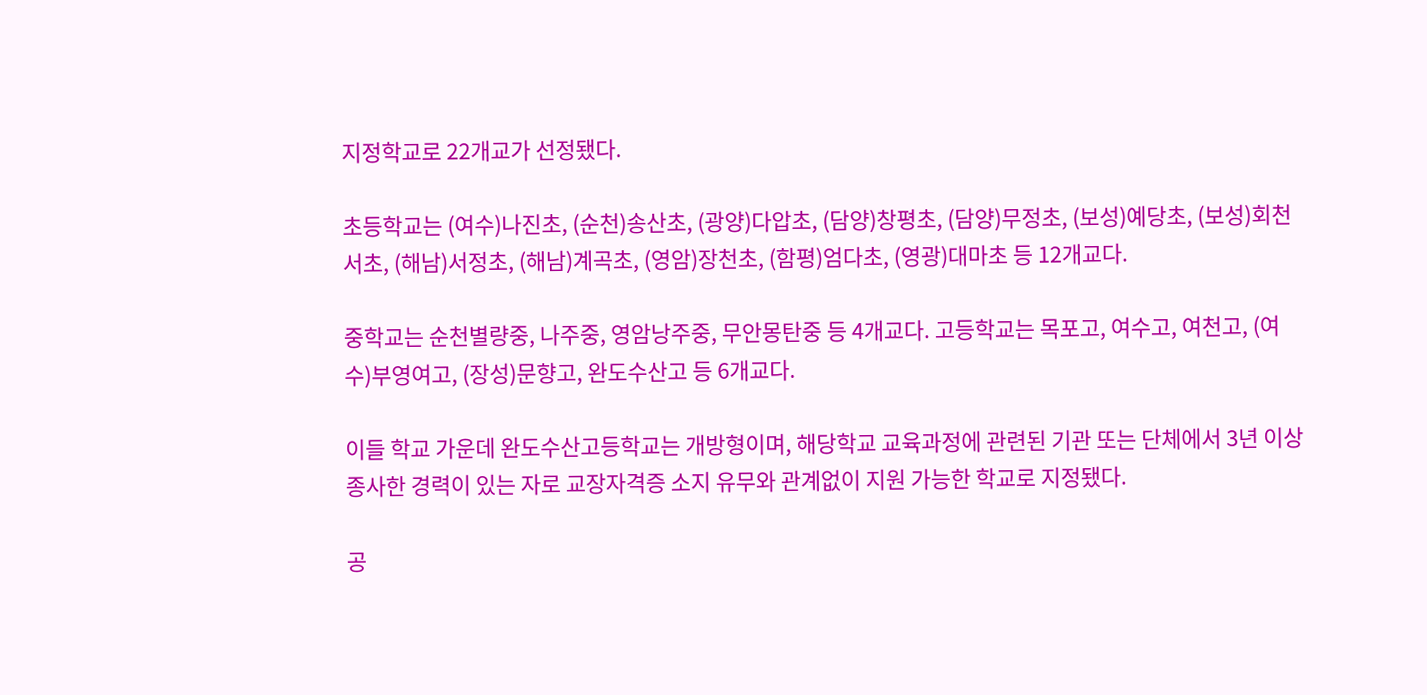지정학교로 22개교가 선정됐다.

초등학교는 (여수)나진초, (순천)송산초, (광양)다압초, (담양)창평초, (담양)무정초, (보성)예당초, (보성)회천서초, (해남)서정초, (해남)계곡초, (영암)장천초, (함평)엄다초, (영광)대마초 등 12개교다.

중학교는 순천별량중, 나주중, 영암낭주중, 무안몽탄중 등 4개교다. 고등학교는 목포고, 여수고, 여천고, (여수)부영여고, (장성)문향고, 완도수산고 등 6개교다.

이들 학교 가운데 완도수산고등학교는 개방형이며, 해당학교 교육과정에 관련된 기관 또는 단체에서 3년 이상 종사한 경력이 있는 자로 교장자격증 소지 유무와 관계없이 지원 가능한 학교로 지정됐다.

공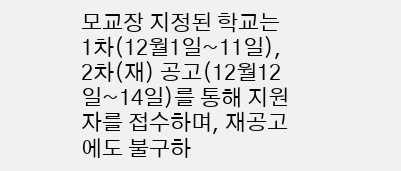모교장 지정된 학교는 1차(12월1일~11일), 2차(재) 공고(12월12일~14일)를 통해 지원자를 접수하며, 재공고에도 불구하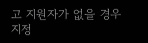고 지원자가 없을 경우 지정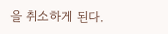을 취소하게 된다.